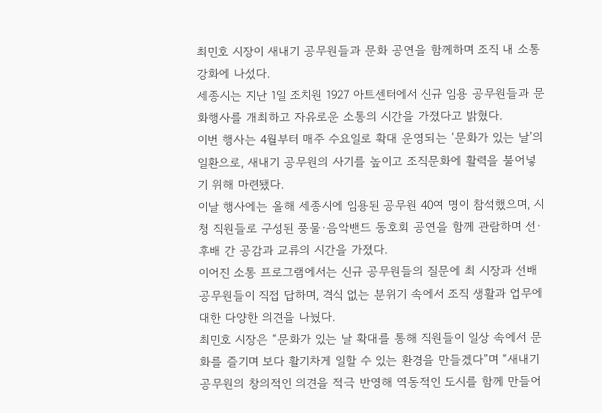최민호 시장이 새내기 공무원들과 문화 공연을 함께하며 조직 내 소통 강화에 나섰다.
세종시는 지난 1일 조치원 1927 아트센터에서 신규 임용 공무원들과 문화행사를 개최하고 자유로운 소통의 시간을 가졌다고 밝혔다.
이번 행사는 4월부터 매주 수요일로 확대 운영되는 ‘문화가 있는 날’의 일환으로, 새내기 공무원의 사기를 높이고 조직문화에 활력을 불어넣기 위해 마련됐다.
이날 행사에는 올해 세종시에 임용된 공무원 40여 명이 참석했으며, 시청 직원들로 구성된 풍물·음악밴드 동호회 공연을 함께 관람하며 선·후배 간 공감과 교류의 시간을 가졌다.
이어진 소통 프로그램에서는 신규 공무원들의 질문에 최 시장과 선배 공무원들이 직접 답하며, 격식 없는 분위기 속에서 조직 생활과 업무에 대한 다양한 의견을 나눴다.
최민호 시장은 “문화가 있는 날 확대를 통해 직원들이 일상 속에서 문화를 즐기며 보다 활기차게 일할 수 있는 환경을 만들겠다”며 “새내기 공무원의 창의적인 의견을 적극 반영해 역동적인 도시를 함께 만들어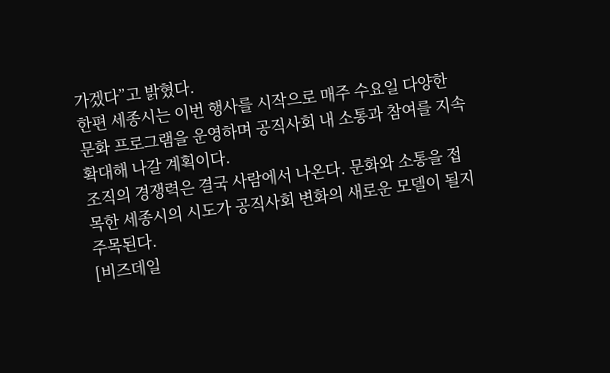가겠다”고 밝혔다.
한편 세종시는 이번 행사를 시작으로 매주 수요일 다양한 문화 프로그램을 운영하며 공직사회 내 소통과 참여를 지속 확대해 나갈 계획이다.
조직의 경쟁력은 결국 사람에서 나온다. 문화와 소통을 접목한 세종시의 시도가 공직사회 변화의 새로운 모델이 될지 주목된다.
[비즈데일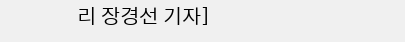리 장경선 기자]